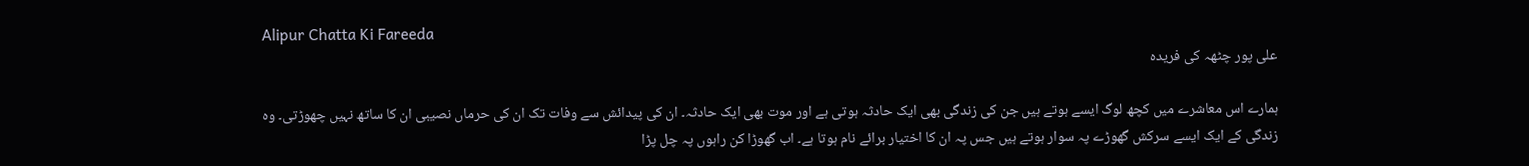Alipur Chatta Ki Fareeda
علی پور چٹھہ کی فریدہ

ہمارے اس معاشرے میں کچھ لوگ ایسے ہوتے ہیں جن کی زندگی بھی ایک حادثہ ہوتی ہے اور موت بھی ایک حادثہ۔ ان کی پیدائش سے وفات تک ان کی حرماں نصیبی ان کا ساتھ نہیں چھوڑتی۔ وہ زندگی کے ایک ایسے سرکش گھوڑے پہ سوار ہوتے ہیں جس پہ ان کا اختیار برائے نام ہوتا ہے۔ اب گھوڑا کن راہوں پہ چل پڑا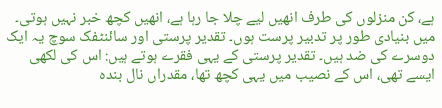ہے، کن منزلوں کی طرف انھیں لیے چلا جا رہا ہے، انھیں کچھ خبر نہیں ہوتی۔
میں بنیادی طور پر تدبیر پرست ہوں۔ تقدیر پرستی اور سائنٹفک سوچ یہ ایک دوسرے کی ضد ہیں۔ تقدیر پرستی کے یہی فقرے ہوتے ہیں: اس کی لکھی ایسے تھی، اس کے نصیب میں یہی کچھ تھا، مقدراں نال بندہ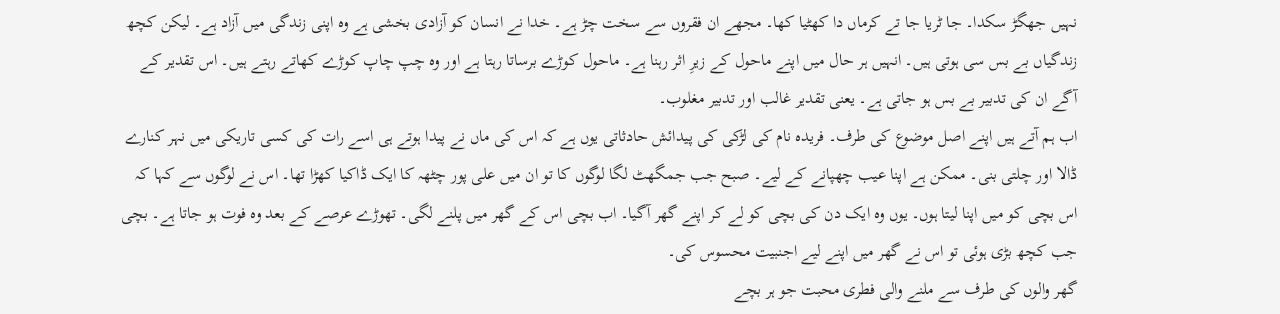نہیں جھگڑ سکدا۔ جا ٹریا جا تے کرماں دا کھٹیا کھا۔ مجھے ان فقروں سے سخت چڑ ہے۔ خدا نے انسان کو آزادی بخشی ہے وہ اپنی زندگی میں آزاد ہے۔ لیکن کچھ زندگیاں بے بس سی ہوتی ہیں۔ انہیں ہر حال میں اپنے ماحول کے زیرِ اثر رہنا ہے۔ ماحول کوڑے برساتا رہتا ہے اور وہ چپ چاپ کوڑے کھاتے رہتے ہیں۔ اس تقدیر کے آگے ان کی تدبیر بے بس ہو جاتی ہے۔ یعنی تقدیر غالب اور تدبیر مغلوب۔
اب ہم آتے ہیں اپنے اصل موضوع کی طرف۔ فریدہ نام کی لڑکی کی پیدائش حادثاتی یوں ہے کہ اس کی ماں نے پیدا ہوتے ہی اسے رات کی کسی تاریکی میں نہر کنارے ڈالا اور چلتی بنی۔ ممکن ہے اپنا عیب چھپانے کے لیے۔ صبح جب جمگھٹ لگا لوگوں کا تو ان میں علی پور چٹھہ کا ایک ڈاکیا کھڑا تھا۔ اس نے لوگوں سے کہا کہ اس بچی کو میں اپنا لیتا ہوں۔ یوں وہ ایک دن کی بچی کو لے کر اپنے گھر آگیا۔ اب بچی اس کے گھر میں پلنے لگی۔ تھوڑے عرصے کے بعد وہ فوت ہو جاتا ہے۔ بچی جب کچھ بڑی ہوئی تو اس نے گھر میں اپنے لیے اجنبیت محسوس کی۔
گھر والوں کی طرف سے ملنے والی فطری محبت جو ہر بچے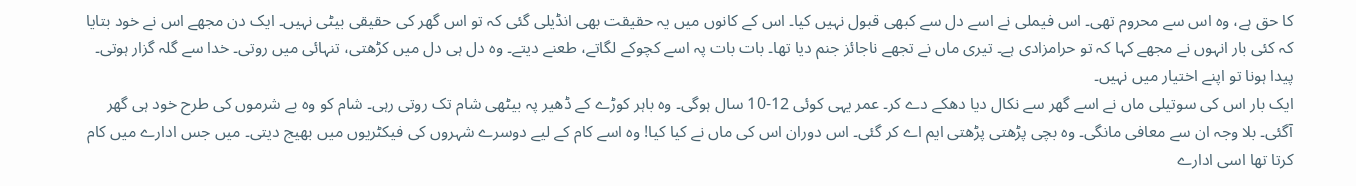کا حق ہے، وہ اس سے محروم تھی۔ اس فیملی نے اسے دل سے کبھی قبول نہیں کیا۔ اس کے کانوں میں یہ حقیقت بھی انڈیلی گئی کہ تو اس گھر کی حقیقی بیٹی نہیں۔ ایک دن مجھے اس نے خود بتایا کہ کئی بار انہوں نے مجھے کہا کہ تو حرامزادی ہے۔ تیری ماں نے تجھے ناجائز جنم دیا تھا۔ بات بات پہ اسے کچوکے لگاتے، طعنے دیتے۔ وہ دل ہی دل میں کڑھتی، تنہائی میں روتی۔ خدا سے گلہ گزار ہوتی۔ پیدا ہونا تو اپنے اختیار میں نہیں۔
ایک بار اس کی سوتیلی ماں نے اسے گھر سے نکال دیا دھکے دے کر۔ عمر یہی کوئی 12-10 سال ہوگی۔ وہ باہر کوڑے کے ڈھیر پہ بیٹھی شام تک روتی رہی۔ شام کو وہ بے شرموں کی طرح خود ہی گھر آگئی۔ بلا وجہ ان سے معافی مانگی۔ وہ بچی پڑھتی پڑھتی ایم اے کر گئی۔ اس دوران اس کی ماں نے کیا کیا! وہ اسے کام کے لیے دوسرے شہروں کی فیکٹریوں میں بھیج دیتی۔ میں جس ادارے میں کام کرتا تھا اسی ادارے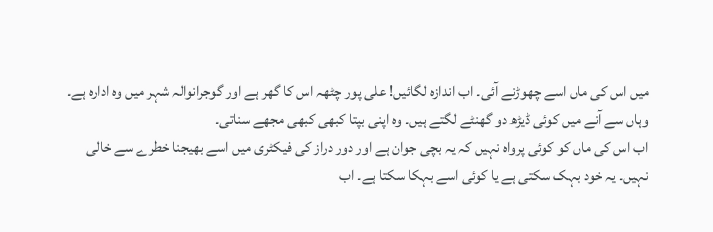میں اس کی ماں اسے چھوڑنے آئی۔ اب اندازہ لگائیں! علی پور چٹھہ اس کا گھر ہے اور گوجرانوالہ شہر میں وہ ادارہ ہے۔ وہاں سے آنے میں کوئی ڈیڑھ دو گھنٹے لگتے ہیں۔ وہ اپنی بپتا کبھی کبھی مجھے سناتی۔
اب اس کی ماں کو کوئی پرواہ نہیں کہ یہ بچی جوان ہے اور دور دراز کی فیکٹری میں اسے بھیجنا خطرے سے خالی نہیں۔ یہ خود بہک سکتی ہے یا کوئی اسے بہکا سکتا ہے۔ اب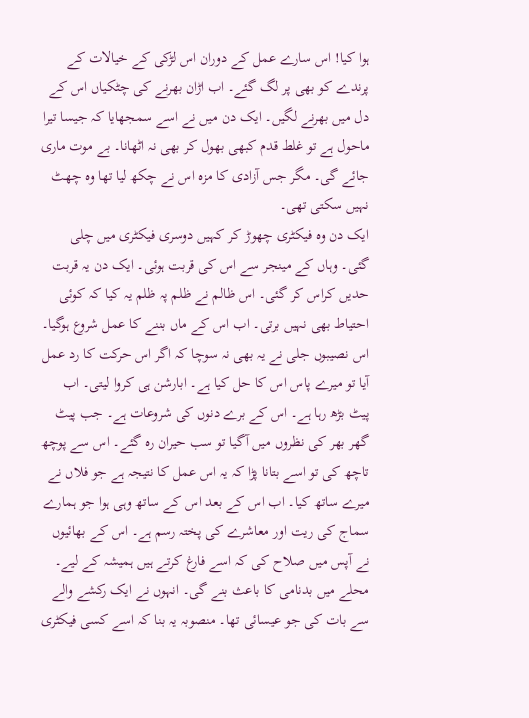ہوا کیا! اس سارے عمل کے دوران اس لڑکی کے خیالات کے پرندے کو بھی پر لگ گئے۔ اب اڑان بھرنے کی چٹکیاں اس کے دل میں بھرنے لگیں۔ ایک دن میں نے اسے سمجھایا کہ جیسا تیرا ماحول ہے تو غلط قدم کبھی بھول کر بھی نہ اٹھانا۔ بے موت ماری جائے گی۔ مگر جس آزادی کا مزہ اس نے چکھ لیا تھا وہ چھٹ نہیں سکتی تھی۔
ایک دن وہ فیکٹری چھوڑ کر کہیں دوسری فیکٹری میں چلی گئی۔ وہاں کے مینجر سے اس کی قربت ہوئی۔ ایک دن یہ قربت حدیں کراس کر گئی۔ اس ظالم نے ظلم پہ ظلم یہ کیا کہ کوئی احتیاط بھی نہیں برتی۔ اب اس کے ماں بننے کا عمل شروع ہوگیا۔ اس نصیبوں جلی نے یہ بھی نہ سوچا کہ اگر اس حرکت کا رد عمل آیا تو میرے پاس اس کا حل کیا ہے۔ ابارشن ہی کروا لیتی۔ اب پیٹ بڑھ رہا ہے۔ اس کے برے دنوں کی شروعات ہے۔ جب پیٹ گھر بھر کی نظروں میں آگیا تو سب حیران رہ گئے۔ اس سے پوچھ تاچھ کی تو اسے بتانا پڑا کہ یہ اس عمل کا نتیجہ ہے جو فلاں نے میرے ساتھ کیا۔ اب اس کے بعد اس کے ساتھ وہی ہوا جو ہمارے سماج کی ریت اور معاشرے کی پختہ رسم ہے۔ اس کے بھائیوں نے آپس میں صلاح کی کہ اسے فارغ کرتے ہیں ہمیشہ کے لیے۔ محلے میں بدنامی کا باعث بنے گی۔ انہوں نے ایک رکشے والے سے بات کی جو عیسائی تھا۔ منصوبہ یہ بنا کہ اسے کسی فیکٹری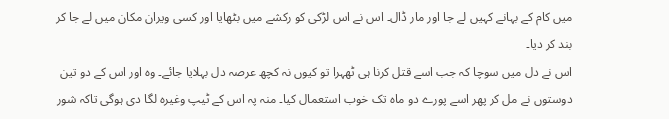میں کام کے بہانے کہیں لے جا اور مار ڈال۔ اس نے اس لڑکی کو رکشے میں بٹھایا اور کسی ویران مکان میں لے جا کر بند کر دیا۔
اس نے دل میں سوچا کہ جب اسے قتل کرنا ہی ٹھہرا تو کیوں نہ کچھ عرصہ دل بہلایا جائے۔ وہ اور اس کے دو تین دوستوں نے مل کر پھر اسے پورے دو ماہ تک خوب استعمال کیا۔ منہ پہ اس کے ٹیپ وغیرہ لگا دی ہوگی تاکہ شور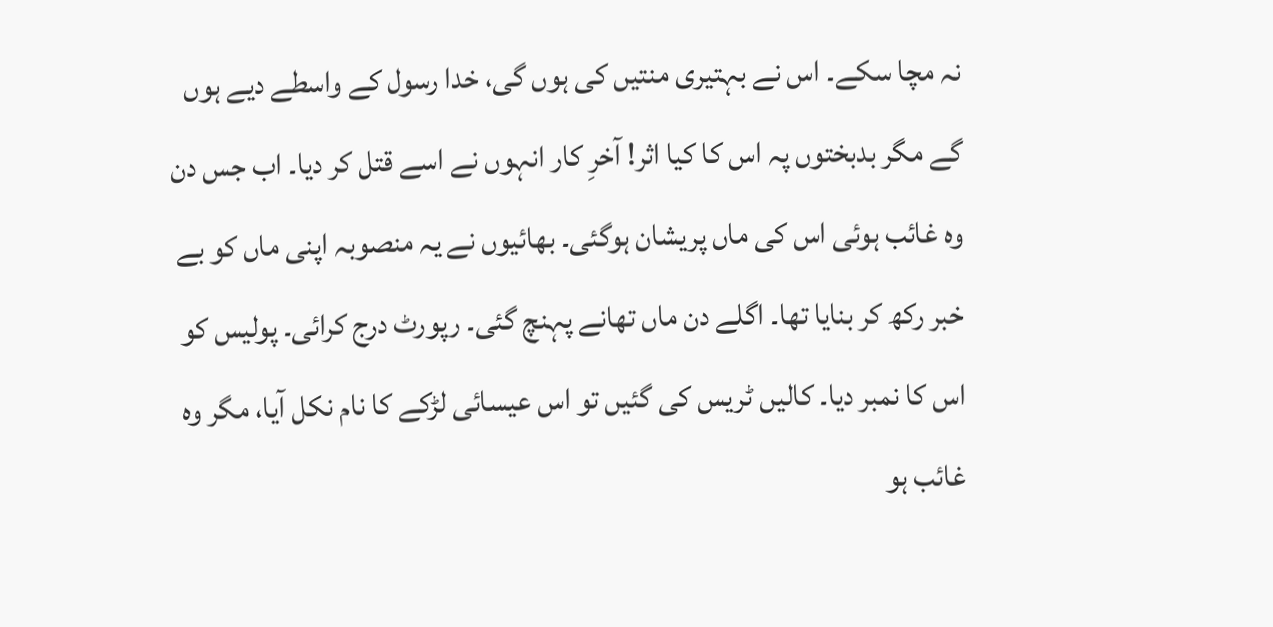نہ مچا سکے۔ اس نے بہتیری منتیں کی ہوں گی، خدا رسول کے واسطے دیے ہوں گے مگر بدبختوں پہ اس کا کیا اثر! آخرِ کار انہوں نے اسے قتل کر دیا۔ اب جس دن وہ غائب ہوئی اس کی ماں پریشان ہوگئی۔ بھائیوں نے یہ منصوبہ اپنی ماں کو بے خبر رکھ کر بنایا تھا۔ اگلے دن ماں تھانے پہنچ گئی۔ رپورٹ درج کرائی۔ پولیس کو اس کا نمبر دیا۔ کالیں ٹریس کی گئیں تو اس عیسائی لڑکے کا نام نکل آیا، مگر وہ غائب ہو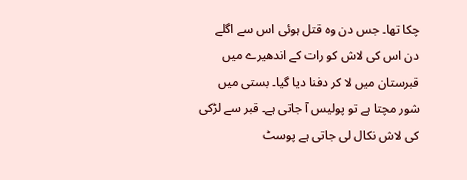چکا تھا۔ جس دن وہ قتل ہوئی اس سے اگلے دن اس کی لاش کو رات کے اندھیرے میں قبرستان میں لا کر دفنا دیا گیا۔ بستی میں شور مچتا ہے تو پولیس آ جاتی ہے۔ قبر سے لڑکی کی لاش نکال لی جاتی ہے پوسٹ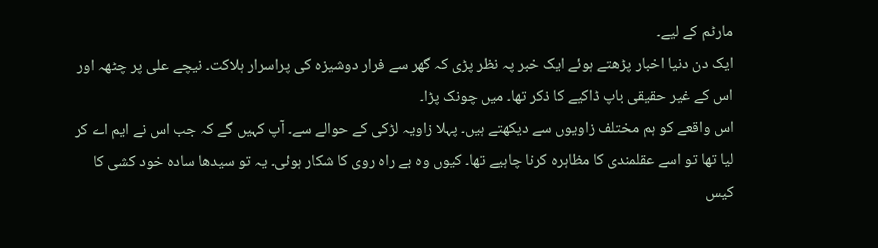مارٹم کے لیے۔
ایک دن دنیا اخبار پڑھتے ہوئے ایک خبر پہ نظر پڑی کہ گھر سے فرار دوشیزہ کی پراسرار ہلاکت۔ نیچے علی پر چٹھہ اور اس کے غیر حقیقی باپ ڈاکیے کا ذکر تھا۔ میں چونک پڑا۔
اس واقعے کو ہم مختلف زاویوں سے دیکھتے ہیں۔ پہلا زاویہ لڑکی کے حوالے سے۔ آپ کہیں گے کہ جب اس نے ایم اے کر لیا تھا تو اسے عقلمندی کا مظاہرہ کرنا چاہیے تھا۔ کیوں وہ بے راہ روی کا شکار ہوئی۔ یہ تو سیدھا سادہ خود کشی کا کیس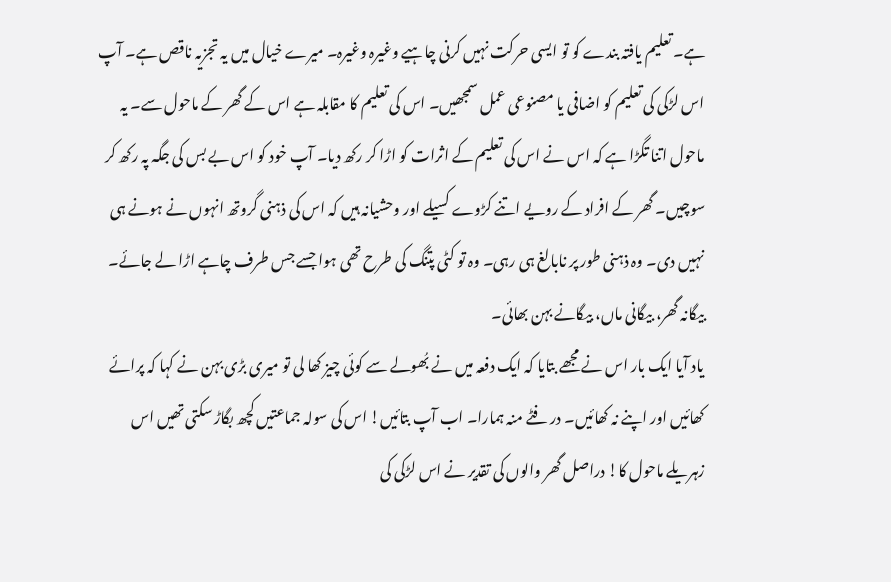ہے۔ تعلیم یافتہ بندے کو تو ایسی حرکت نہیں کرنی چاہیے وغیرہ وغیرہ۔ میرے خیال میں یہ تجزیہ ناقص ہے۔ آپ اس لڑکی کی تعلیم کو اضافی یا مصنوعی عمل سمجھیں۔ اس کی تعلیم کا مقابلہ ہے اس کے گھر کے ماحول سے۔ یہ ماحول اتنا تگڑا ہے کہ اس نے اس کی تعلیم کے اثرات کو اڑا کر رکھ دیا۔ آپ خود کو اس بے بس کی جگہ پہ رکھ کر سوچیں۔ گھر کے افراد کے رویے اتنے کڑوے کسیلے اور وحشیانہ ہیں کہ اس کی ذہنی گروتھ انہوں نے ہونے ہی نہیں دی۔ وہ ذہنی طور پر نابالغ ہی رہی۔ وہ تو کٹی پتنگ کی طرح تھی ہوا جسے جس طرف چاہے اڑا لے جائے۔ بیگانہ گھر، بیگانی ماں، بیگانے بہن بھائی۔
یاد آیا ایک بار اس نے مجھے بتایا کہ ایک دفعہ میں نے بُھولے سے کوئی چیز کھا لی تو میری بڑی بہن نے کہا کہ پرائے کھائیں اور اپنے نہ کھائیں۔ در فٹے منہ ہمارا۔ اب آپ بتائیں! اس کی سولہ جماعتیں کچھ بگاڑ سکتی تھیں اس زہریلے ماحول کا! دراصل گھر والوں کی تقدیر نے اس لڑکی کی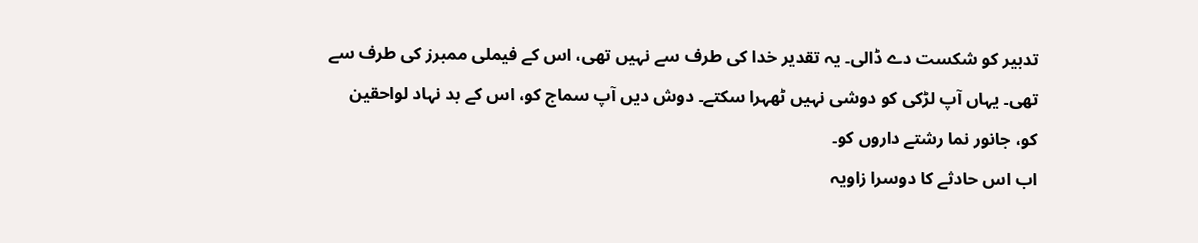تدبیر کو شکست دے ڈالی۔ یہ تقدیر خدا کی طرف سے نہیں تھی، اس کے فیملی ممبرز کی طرف سے تھی۔ یہاں آپ لڑکی کو دوشی نہیں ٹھہرا سکتے۔ دوش دیں آپ سماج کو، اس کے بد نہاد لواحقین کو، جانور نما رشتے داروں کو۔
اب اس حادثے کا دوسرا زاویہ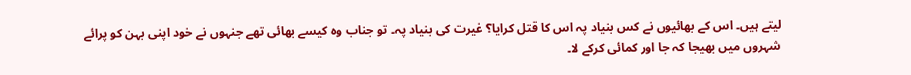لیتے ہیں۔ اس کے بھائیوں نے کس بنیاد پہ اس کا قتل کرایا؟ غیرت کی بنیاد پہ۔ تو جناب وہ کیسے بھائی تھے جنہوں نے خود اپنی بہن کو پرائے شہروں میں بھیجا کہ جا اور کمائی کرکے لا۔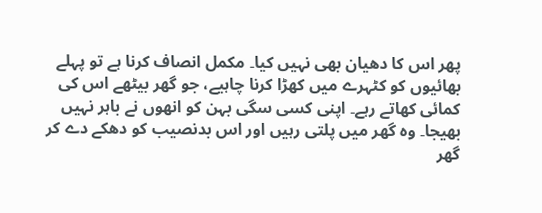پھر اس کا دھیان بھی نہیں کیا۔ مکمل انصاف کرنا ہے تو پہلے بھائیوں کو کٹہرے میں کھڑا کرنا چاہیے، جو گھر بیٹھے اس کی کمائی کھاتے رہے۔ اپنی کسی سگی بہن کو انھوں نے باہر نہیں بھیجا۔ وہ گھر میں پلتی رہیں اور اس بدنصیب کو دھکے دے کر گھر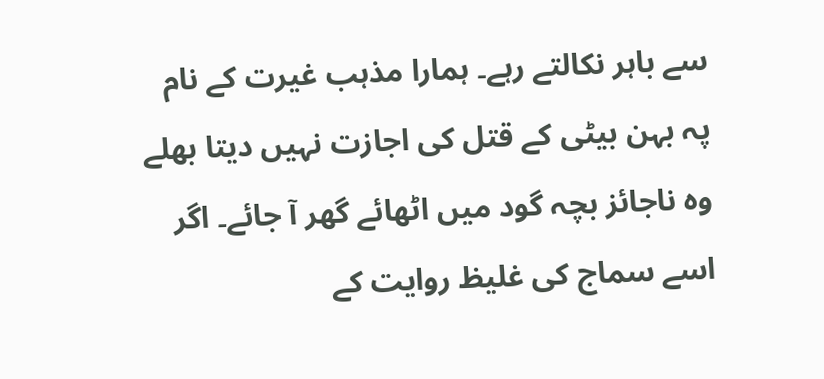سے باہر نکالتے رہے۔ ہمارا مذہب غیرت کے نام پہ بہن بیٹی کے قتل کی اجازت نہیں دیتا بھلے وہ ناجائز بچہ گود میں اٹھائے گھر آ جائے۔ اگر اسے سماج کی غلیظ روایت کے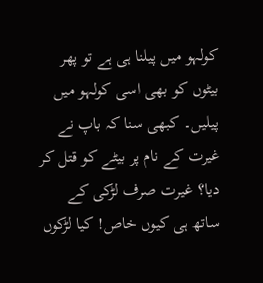کولہو میں پیلنا ہی ہے تو پھر بیٹوں کو بھی اسی کولہو میں پیلیں۔ کبھی سنا کہ باپ نے غیرت کے نام پر بیٹے کو قتل کر دیا؟ غیرت صرف لڑکی کے ساتھ ہی کیوں خاص! کیا لڑکوں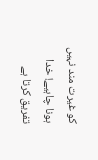کو غیرت مند نہیں ہونا چاہیے! خدا تفریق کرتا ہے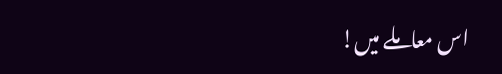اس معاملے میں!